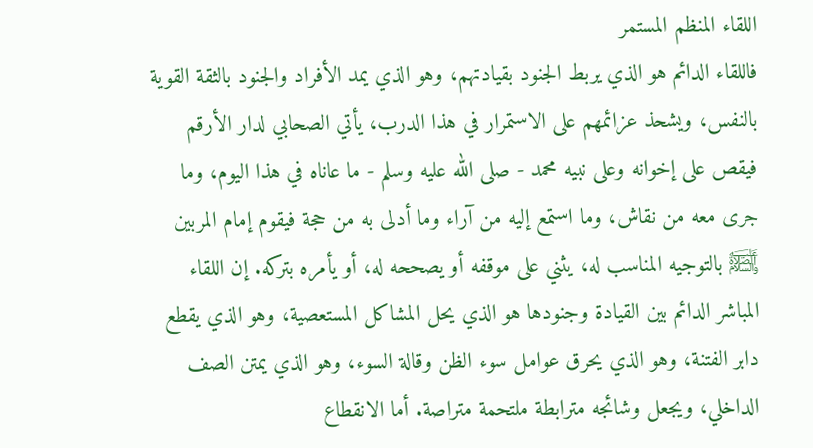اللقاء المنظم المستمر
فاللقاء الدائم هو الذي يربط الجنود بقيادتهم، وهو الذي يمد الأفراد والجنود بالثقة القوية بالنفس، ويشحذ عزائمهم على الاستمرار في هذا الدرب، يأتي الصحابي لدار الأرقم فيقص على إخوانه وعلى نبيه محمد - صلى الله عليه وسلم - ما عاناه في هذا اليوم، وما جرى معه من نقاش، وما استمع إليه من آراء وما أدلى به من حجة فيقوم إمام المربين ﵊ بالتوجيه المناسب له، يثني على موقفه أو يصححه له، أو يأمره بتركه. إن اللقاء المباشر الدائم بين القيادة وجنودها هو الذي يحل المشاكل المستعصية، وهو الذي يقطع دابر الفتنة، وهو الذي يحرق عوامل سوء الظن وقالة السوء، وهو الذي يمتن الصف الداخلي، ويجعل وشائجه مترابطة ملتحمة متراصة. أما الانقطاع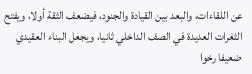عن اللقاءات، والبعد بين القيادة والجنود، فيضعف الثقة أولا، ويفتح الثغرات العديدة في الصف الداخلي ثانيا، ويجعل البناء العقيدي ضعيفا رخوا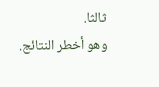ثالثا.
وهو أخطر النتائج.